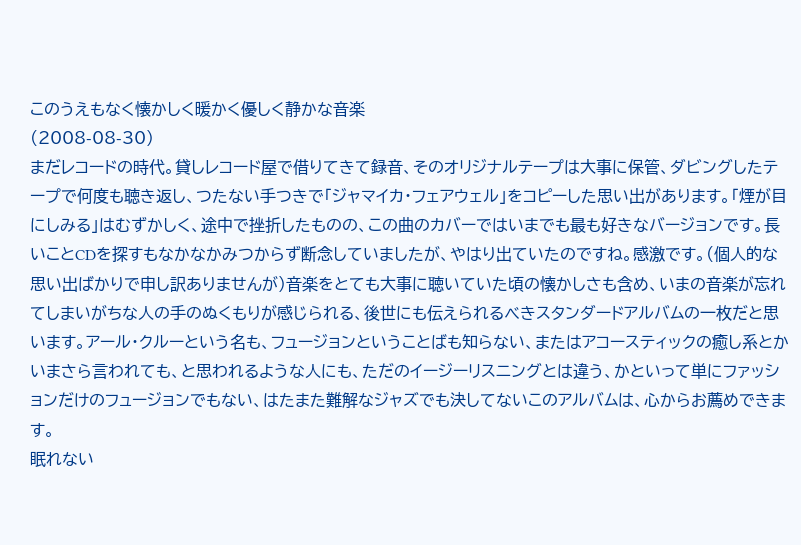このうえもなく懐かしく暖かく優しく静かな音楽
(2008-08-30)
まだレコードの時代。貸しレコード屋で借りてきて録音、そのオリジナルテープは大事に保管、ダビングしたテープで何度も聴き返し、つたない手つきで「ジャマイカ・フェアウェル」をコピーした思い出があります。「煙が目にしみる」はむずかしく、途中で挫折したものの、この曲のカバーではいまでも最も好きなバージョンです。長いことCDを探すもなかなかみつからず断念していましたが、やはり出ていたのですね。感激です。(個人的な思い出ばかりで申し訳ありませんが)音楽をとても大事に聴いていた頃の懐かしさも含め、いまの音楽が忘れてしまいがちな人の手のぬくもりが感じられる、後世にも伝えられるべきスタンダードアルバムの一枚だと思います。アール・クルーという名も、フュージョンということばも知らない、またはアコースティックの癒し系とかいまさら言われても、と思われるような人にも、ただのイージーリスニングとは違う、かといって単にファッションだけのフュージョンでもない、はたまた難解なジャズでも決してないこのアルバムは、心からお薦めできます。
眠れない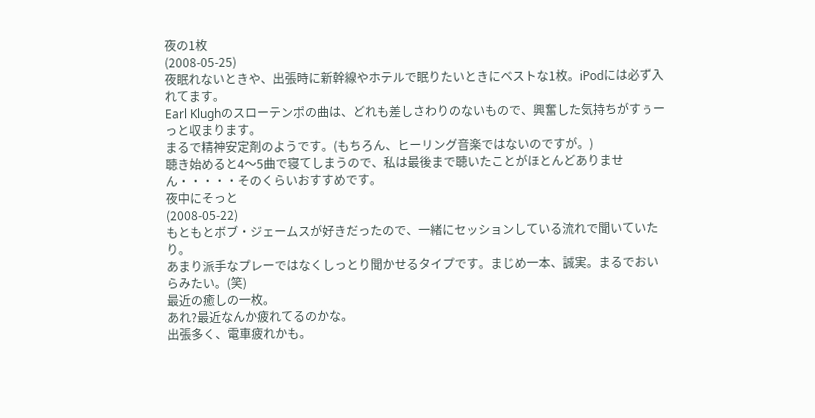夜の1枚
(2008-05-25)
夜眠れないときや、出張時に新幹線やホテルで眠りたいときにベストな1枚。iPodには必ず入れてます。
Earl Klughのスローテンポの曲は、どれも差しさわりのないもので、興奮した気持ちがすぅーっと収まります。
まるで精神安定剤のようです。(もちろん、ヒーリング音楽ではないのですが。)
聴き始めると4〜5曲で寝てしまうので、私は最後まで聴いたことがほとんどありません・・・・・そのくらいおすすめです。
夜中にそっと
(2008-05-22)
もともとボブ・ジェームスが好きだったので、一緒にセッションしている流れで聞いていたり。
あまり派手なプレーではなくしっとり聞かせるタイプです。まじめ一本、誠実。まるでおいらみたい。(笑)
最近の癒しの一枚。
あれ?最近なんか疲れてるのかな。
出張多く、電車疲れかも。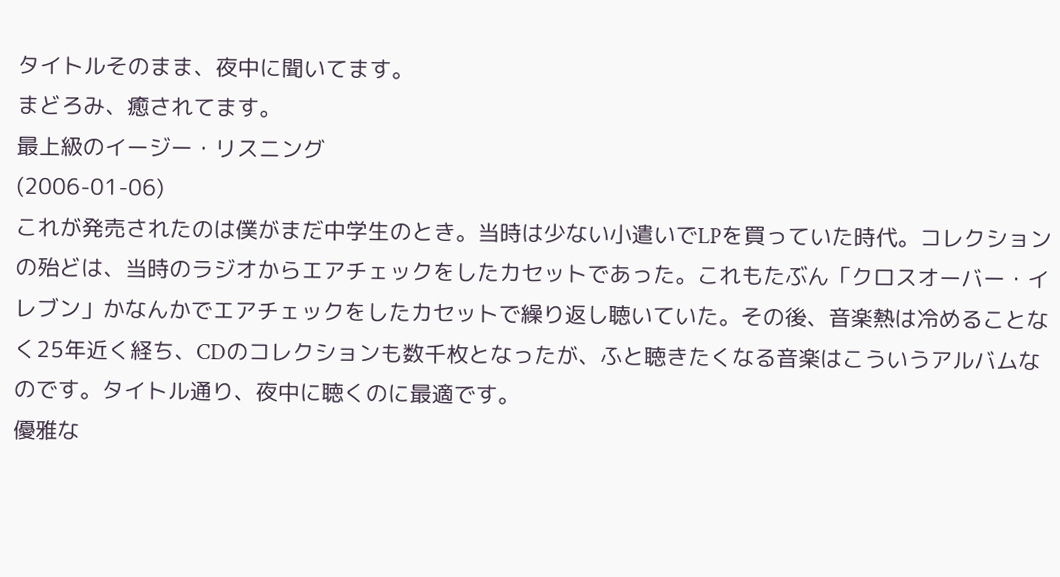タイトルそのまま、夜中に聞いてます。
まどろみ、癒されてます。
最上級のイージー・リスニング
(2006-01-06)
これが発売されたのは僕がまだ中学生のとき。当時は少ない小遣いでLPを買っていた時代。コレクションの殆どは、当時のラジオからエアチェックをしたカセットであった。これもたぶん「クロスオーバー・イレブン」かなんかでエアチェックをしたカセットで繰り返し聴いていた。その後、音楽熱は冷めることなく25年近く経ち、CDのコレクションも数千枚となったが、ふと聴きたくなる音楽はこういうアルバムなのです。タイトル通り、夜中に聴くのに最適です。
優雅な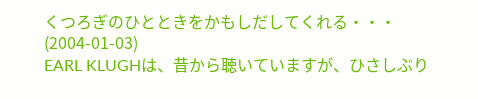くつろぎのひとときをかもしだしてくれる・・・
(2004-01-03)
EARL KLUGHは、昔から聴いていますが、ひさしぶり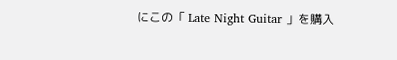にこの「 Late Night Guitar 」を購入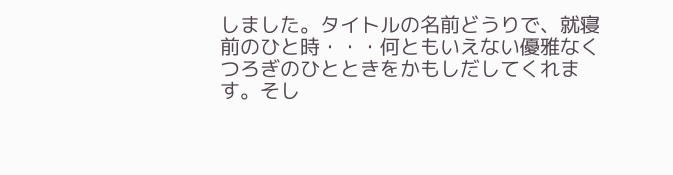しました。タイトルの名前どうりで、就寝前のひと時・・・何ともいえない優雅なくつろぎのひとときをかもしだしてくれます。そし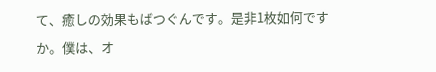て、癒しの効果もばつぐんです。是非1枚如何ですか。僕は、オ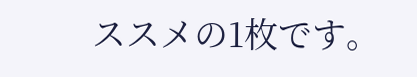ススメの1枚です。